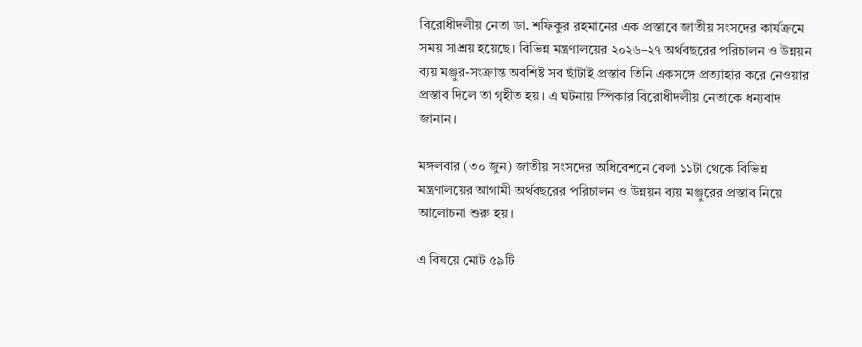বিরোধীদলীয় নেতা ডা. শফিকুর রহমানের এক প্রস্তাবে জাতীয় সংসদের কার্যক্রমে সময় সাশ্রয় হয়েছে। বিভিন্ন মন্ত্রণালয়ের ২০২৬–২৭ অর্থবছরের পরিচালন ও উন্নয়ন ব্যয় মঞ্জুর-সংক্রান্ত অবশিষ্ট সব ছাঁটাই প্রস্তাব তিনি একসঙ্গে প্রত্যাহার করে নেওয়ার প্রস্তাব দিলে তা গৃহীত হয়। এ ঘটনায় স্পিকার বিরোধীদলীয় নেতাকে ধন্যবাদ জানান।

মঙ্গলবার (৩০ জুন) জাতীয় সংসদের অধিবেশনে বেলা ১১টা থেকে বিভিন্ন মন্ত্রণালয়ের আগামী অর্থবছরের পরিচালন ও উন্নয়ন ব্যয় মঞ্জুরের প্রস্তাব নিয়ে আলোচনা শুরু হয়।

এ বিষয়ে মোট ৫৯টি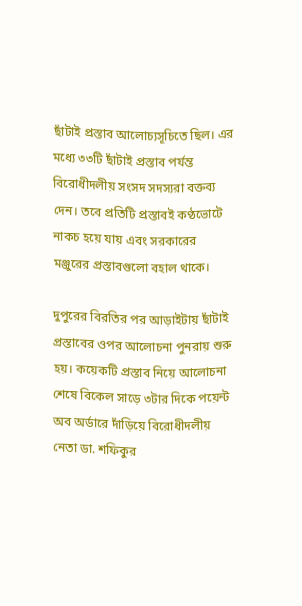ছাঁটাই প্রস্তাব আলোচ্যসূচিতে ছিল। এর মধ্যে ৩৩টি ছাঁটাই প্রস্তাব পর্যন্ত বিরোধীদলীয় সংসদ সদস্যরা বক্তব্য দেন। তবে প্রতিটি প্রস্তাবই কণ্ঠভোটে নাকচ হয়ে যায় এবং সরকারের মঞ্জুরের প্রস্তাবগুলো বহাল থাকে।

দুপুরের বিরতির পর আড়াইটায় ছাঁটাই প্রস্তাবের ওপর আলোচনা পুনরায় শুরু হয়। কয়েকটি প্রস্তাব নিয়ে আলোচনা শেষে বিকেল সাড়ে ৩টার দিকে পয়েন্ট অব অর্ডারে দাঁড়িয়ে বিরোধীদলীয় নেতা ডা. শফিকুর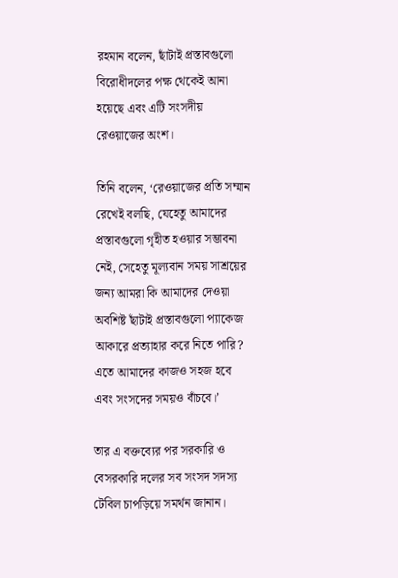রহমান বলেন, ছাঁটাই প্রস্তাবগুলো বিরোধীদলের পক্ষ থেকেই আনা হয়েছে এবং এটি সংসদীয় রেওয়াজের অংশ।

তিনি বলেন, ‘রেওয়াজের প্রতি সম্মান রেখেই বলছি, যেহেতু আমাদের প্রস্তাবগুলো গৃহীত হওয়ার সম্ভাবনা নেই, সেহেতু মূল্যবান সময় সাশ্রয়ের জন্য আমরা কি আমাদের দেওয়া অবশিষ্ট ছাঁটাই প্রস্তাবগুলো প্যাকেজ আকারে প্রত্যাহার করে নিতে পারি? এতে আমাদের কাজও সহজ হবে এবং সংসদের সময়ও বাঁচবে।’

তার এ বক্তব্যের পর সরকারি ও বেসরকারি দলের সব সংসদ সদস্য টেবিল চাপড়িয়ে সমর্থন জানান।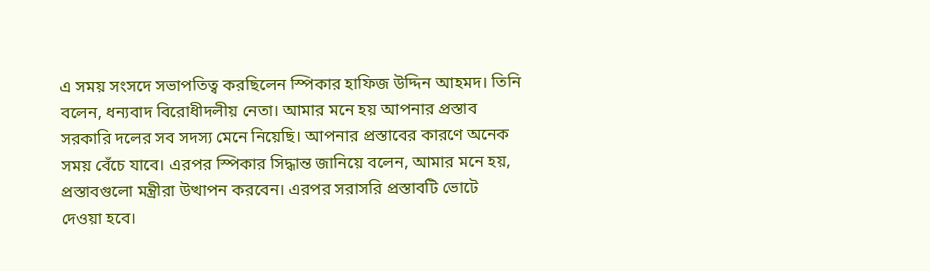এ সময় সংসদে সভাপতিত্ব করছিলেন স্পিকার হাফিজ উদ্দিন আহমদ। তিনি বলেন, ধন্যবাদ বিরোধীদলীয় নেতা। আমার মনে হয় আপনার প্রস্তাব সরকারি দলের সব সদস্য মেনে নিয়েছি। আপনার প্রস্তাবের কারণে অনেক সময় বেঁচে যাবে। এরপর স্পিকার সিদ্ধান্ত জানিয়ে বলেন, আমার মনে হয়, প্রস্তাবগুলো মন্ত্রীরা উত্থাপন করবেন। এরপর সরাসরি প্রস্তাবটি ভোটে দেওয়া হবে।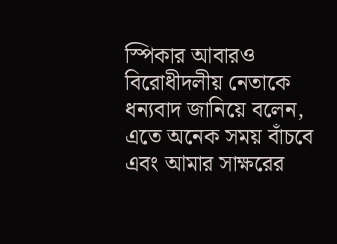স্পিকার আবারও বিরোধীদলীয় নেতাকে ধন্যবাদ জানিয়ে বলেন, এতে অনেক সময় বাঁচবে এবং আমার সাক্ষরের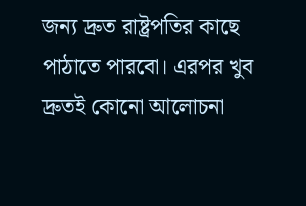জন্য দ্রুত রাষ্ট্রপতির কাছে পাঠাতে পারবো। এরপর খুব দ্রুতই কোনো আলোচনা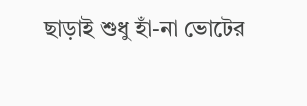ছাড়াই শুধু হাঁ-না ভোটের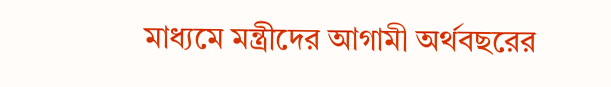মাধ্যমে মন্ত্রীদের আগামী অর্থবছরের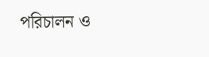পরিচালন ও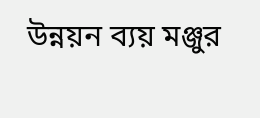উন্নয়ন ব্যয় মঞ্জুর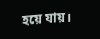হয়ে যায়।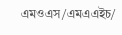এমওএস/এমএএইচ/